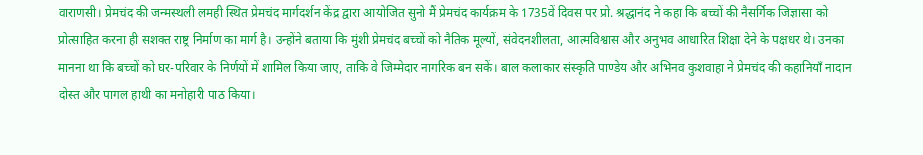वाराणसी। प्रेमचंद की जन्मस्थली लमही स्थित प्रेमचंद मार्गदर्शन केंद्र द्वारा आयोजित सुनो मैं प्रेमचंद कार्यक्रम के 1735वें दिवस पर प्रो. श्रद्धानंद ने कहा कि बच्चों की नैसर्गिक जिज्ञासा को प्रोत्साहित करना ही सशक्त राष्ट्र निर्माण का मार्ग है। उन्होंने बताया कि मुंशी प्रेमचंद बच्चों को नैतिक मूल्यों, संवेदनशीलता, आत्मविश्वास और अनुभव आधारित शिक्षा देने के पक्षधर थे। उनका मानना था कि बच्चों को घर-परिवार के निर्णयों में शामिल किया जाए, ताकि वे जिम्मेदार नागरिक बन सकें। बाल कलाकार संस्कृति पाण्डेय और अभिनव कुशवाहा ने प्रेमचंद की कहानियाँ नादान दोस्त और पागल हाथी का मनोहारी पाठ किया।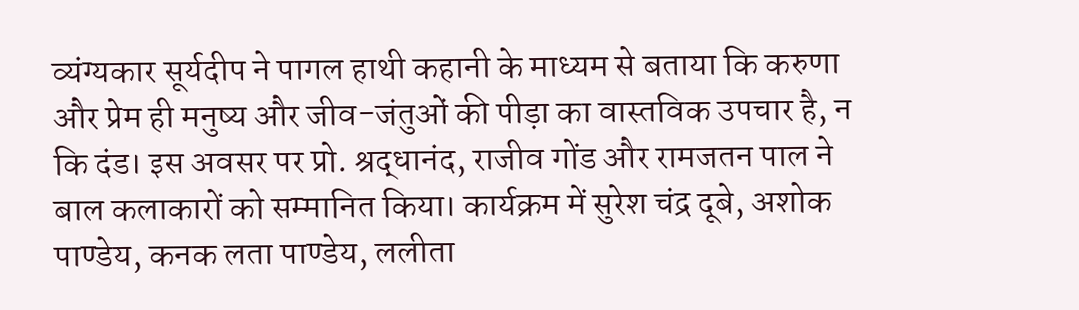व्यंग्यकार सूर्यदीप ने पागल हाथी कहानी के माध्यम से बताया कि करुणा और प्रेम ही मनुष्य और जीव-जंतुओं की पीड़ा का वास्तविक उपचार है, न कि दंड। इस अवसर पर प्रो. श्रद्धानंद, राजीव गोंड और रामजतन पाल ने बाल कलाकारों को सम्मानित किया। कार्यक्रम में सुरेश चंद्र दूबे, अशोक पाण्डेय, कनक लता पाण्डेय, ललीता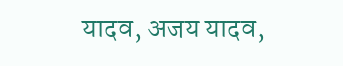यादव, अजय यादव,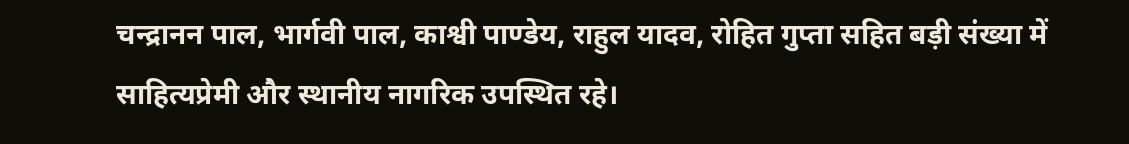चन्द्रानन पाल, भार्गवी पाल, काश्वी पाण्डेय, राहुल यादव, रोहित गुप्ता सहित बड़ी संख्या में साहित्यप्रेमी और स्थानीय नागरिक उपस्थित रहे।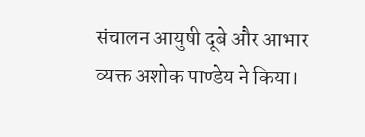संचालन आयुषी दूबे और आभार व्यक्त अशोक पाण्डेय ने किया।